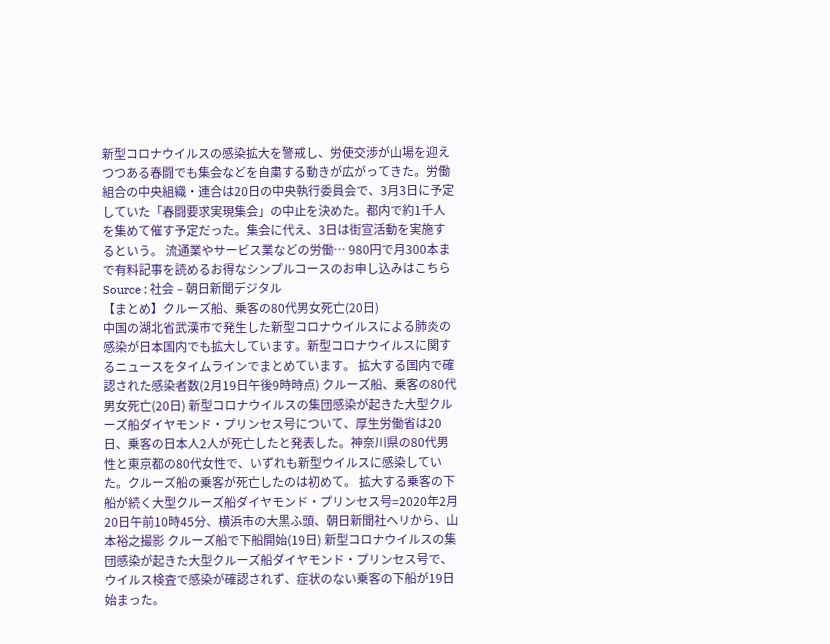新型コロナウイルスの感染拡大を警戒し、労使交渉が山場を迎えつつある春闘でも集会などを自粛する動きが広がってきた。労働組合の中央組織・連合は20日の中央執行委員会で、3月3日に予定していた「春闘要求実現集会」の中止を決めた。都内で約1千人を集めて催す予定だった。集会に代え、3日は街宣活動を実施するという。 流通業やサービス業などの労働… 980円で月300本まで有料記事を読めるお得なシンプルコースのお申し込みはこちら Source : 社会 – 朝日新聞デジタル
【まとめ】クルーズ船、乗客の80代男女死亡(20日)
中国の湖北省武漢市で発生した新型コロナウイルスによる肺炎の感染が日本国内でも拡大しています。新型コロナウイルスに関するニュースをタイムラインでまとめています。 拡大する国内で確認された感染者数(2月19日午後9時時点) クルーズ船、乗客の80代男女死亡(20日) 新型コロナウイルスの集団感染が起きた大型クルーズ船ダイヤモンド・プリンセス号について、厚生労働省は20日、乗客の日本人2人が死亡したと発表した。神奈川県の80代男性と東京都の80代女性で、いずれも新型ウイルスに感染していた。クルーズ船の乗客が死亡したのは初めて。 拡大する乗客の下船が続く大型クルーズ船ダイヤモンド・プリンセス号=2020年2月20日午前10時45分、横浜市の大黒ふ頭、朝日新聞社ヘリから、山本裕之撮影 クルーズ船で下船開始(19日) 新型コロナウイルスの集団感染が起きた大型クルーズ船ダイヤモンド・プリンセス号で、ウイルス検査で感染が確認されず、症状のない乗客の下船が19日始まった。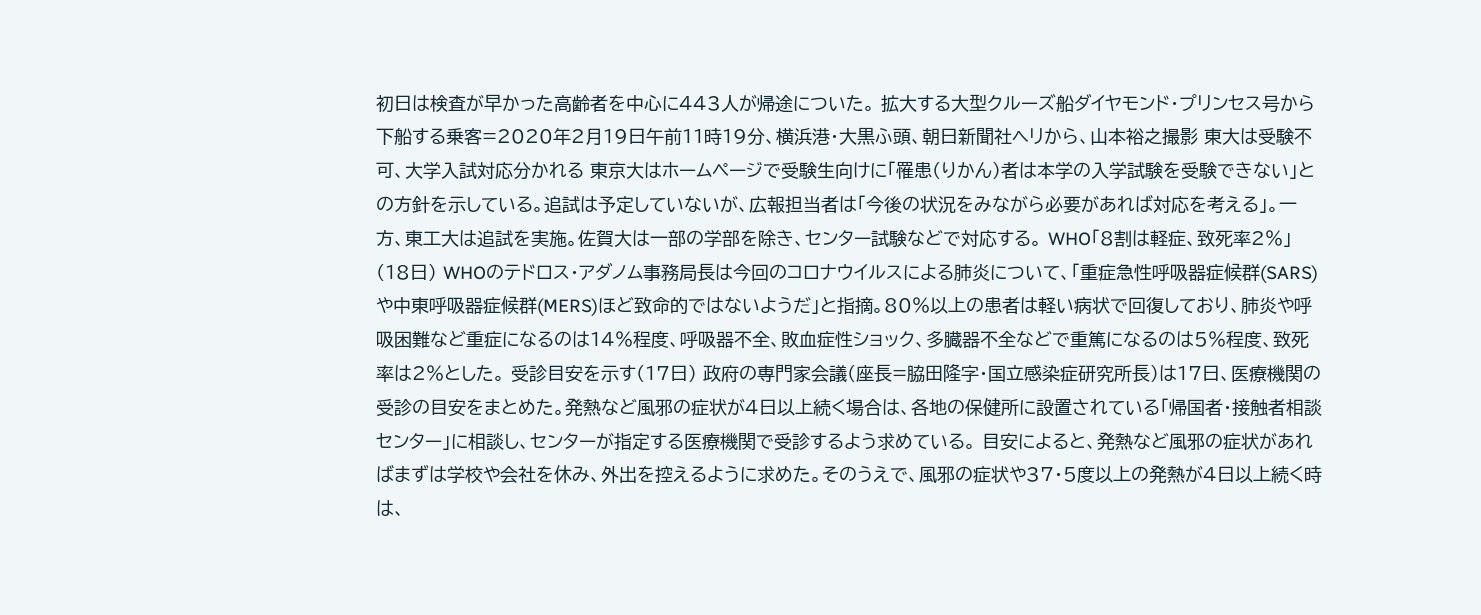初日は検査が早かった高齢者を中心に443人が帰途についた。 拡大する大型クルーズ船ダイヤモンド・プリンセス号から下船する乗客=2020年2月19日午前11時19分、横浜港・大黒ふ頭、朝日新聞社ヘリから、山本裕之撮影 東大は受験不可、大学入試対応分かれる 東京大はホームページで受験生向けに「罹患(りかん)者は本学の入学試験を受験できない」との方針を示している。追試は予定していないが、広報担当者は「今後の状況をみながら必要があれば対応を考える」。一方、東工大は追試を実施。佐賀大は一部の学部を除き、センター試験などで対応する。 WHO「8割は軽症、致死率2%」(18日) WHOのテドロス・アダノム事務局長は今回のコロナウイルスによる肺炎について、「重症急性呼吸器症候群(SARS)や中東呼吸器症候群(MERS)ほど致命的ではないようだ」と指摘。80%以上の患者は軽い病状で回復しており、肺炎や呼吸困難など重症になるのは14%程度、呼吸器不全、敗血症性ショック、多臓器不全などで重篤になるのは5%程度、致死率は2%とした。 受診目安を示す(17日) 政府の専門家会議(座長=脇田隆字・国立感染症研究所長)は17日、医療機関の受診の目安をまとめた。発熱など風邪の症状が4日以上続く場合は、各地の保健所に設置されている「帰国者・接触者相談センター」に相談し、センターが指定する医療機関で受診するよう求めている。 目安によると、発熱など風邪の症状があればまずは学校や会社を休み、外出を控えるように求めた。そのうえで、風邪の症状や37・5度以上の発熱が4日以上続く時は、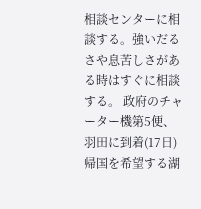相談センターに相談する。強いだるさや息苦しさがある時はすぐに相談する。 政府のチャーター機第5便、羽田に到着(17日) 帰国を希望する湖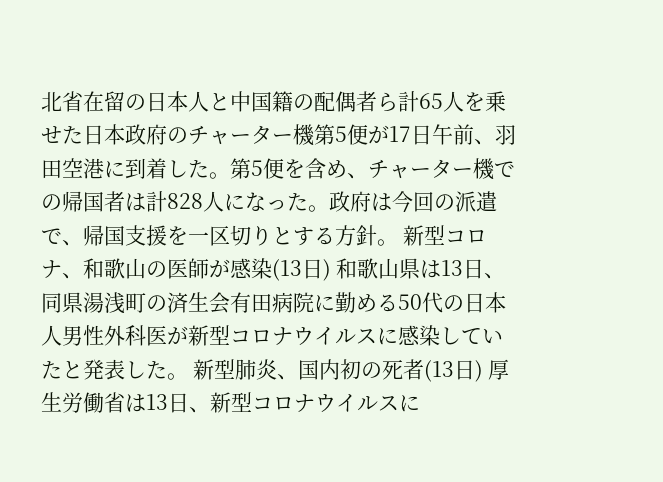北省在留の日本人と中国籍の配偶者ら計65人を乗せた日本政府のチャーター機第5便が17日午前、羽田空港に到着した。第5便を含め、チャーター機での帰国者は計828人になった。政府は今回の派遣で、帰国支援を一区切りとする方針。 新型コロナ、和歌山の医師が感染(13日) 和歌山県は13日、同県湯浅町の済生会有田病院に勤める50代の日本人男性外科医が新型コロナウイルスに感染していたと発表した。 新型肺炎、国内初の死者(13日) 厚生労働省は13日、新型コロナウイルスに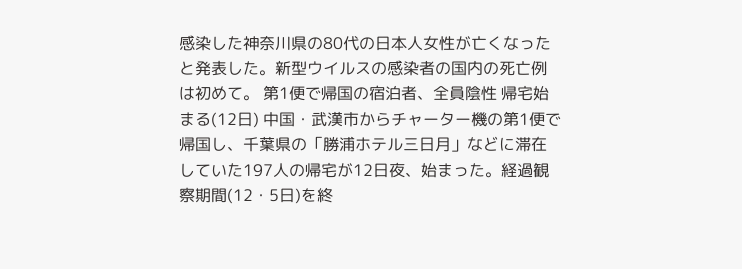感染した神奈川県の80代の日本人女性が亡くなったと発表した。新型ウイルスの感染者の国内の死亡例は初めて。 第1便で帰国の宿泊者、全員陰性 帰宅始まる(12日) 中国・武漢市からチャーター機の第1便で帰国し、千葉県の「勝浦ホテル三日月」などに滞在していた197人の帰宅が12日夜、始まった。経過観察期間(12・5日)を終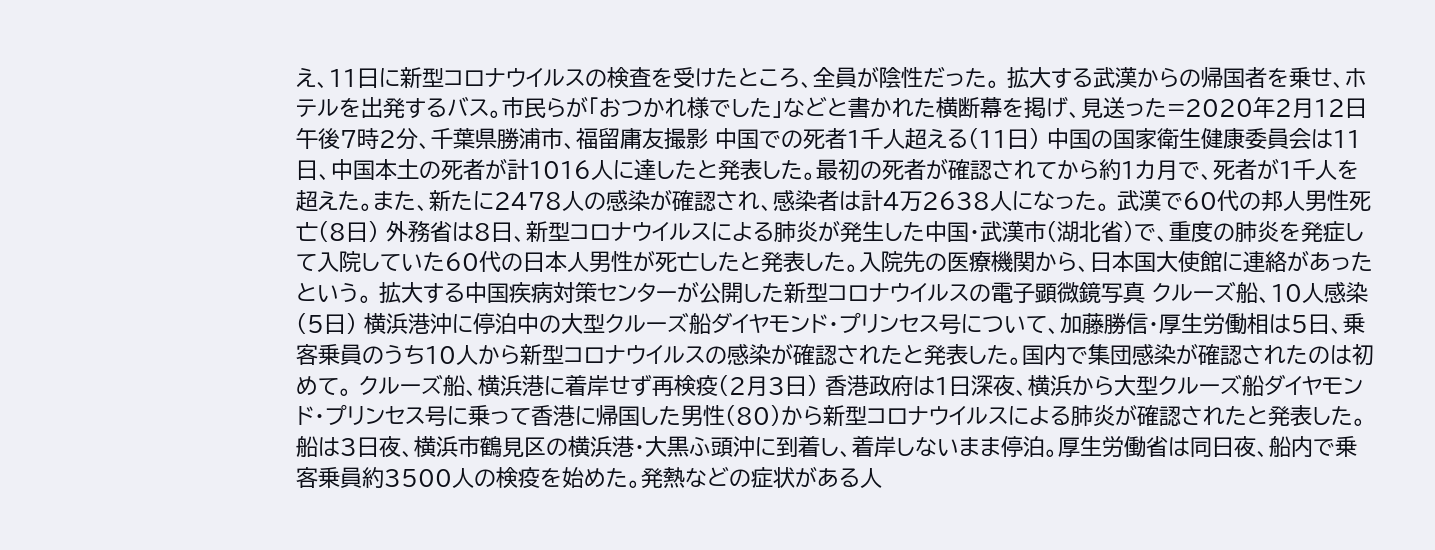え、11日に新型コロナウイルスの検査を受けたところ、全員が陰性だった。 拡大する武漢からの帰国者を乗せ、ホテルを出発するバス。市民らが「おつかれ様でした」などと書かれた横断幕を掲げ、見送った=2020年2月12日午後7時2分、千葉県勝浦市、福留庸友撮影 中国での死者1千人超える(11日) 中国の国家衛生健康委員会は11日、中国本土の死者が計1016人に達したと発表した。最初の死者が確認されてから約1カ月で、死者が1千人を超えた。また、新たに2478人の感染が確認され、感染者は計4万2638人になった。 武漢で60代の邦人男性死亡(8日) 外務省は8日、新型コロナウイルスによる肺炎が発生した中国・武漢市(湖北省)で、重度の肺炎を発症して入院していた60代の日本人男性が死亡したと発表した。入院先の医療機関から、日本国大使館に連絡があったという。 拡大する中国疾病対策センターが公開した新型コロナウイルスの電子顕微鏡写真 クルーズ船、10人感染(5日) 横浜港沖に停泊中の大型クルーズ船ダイヤモンド・プリンセス号について、加藤勝信・厚生労働相は5日、乗客乗員のうち10人から新型コロナウイルスの感染が確認されたと発表した。国内で集団感染が確認されたのは初めて。 クルーズ船、横浜港に着岸せず再検疫(2月3日) 香港政府は1日深夜、横浜から大型クルーズ船ダイヤモンド・プリンセス号に乗って香港に帰国した男性(80)から新型コロナウイルスによる肺炎が確認されたと発表した。船は3日夜、横浜市鶴見区の横浜港・大黒ふ頭沖に到着し、着岸しないまま停泊。厚生労働省は同日夜、船内で乗客乗員約3500人の検疫を始めた。発熱などの症状がある人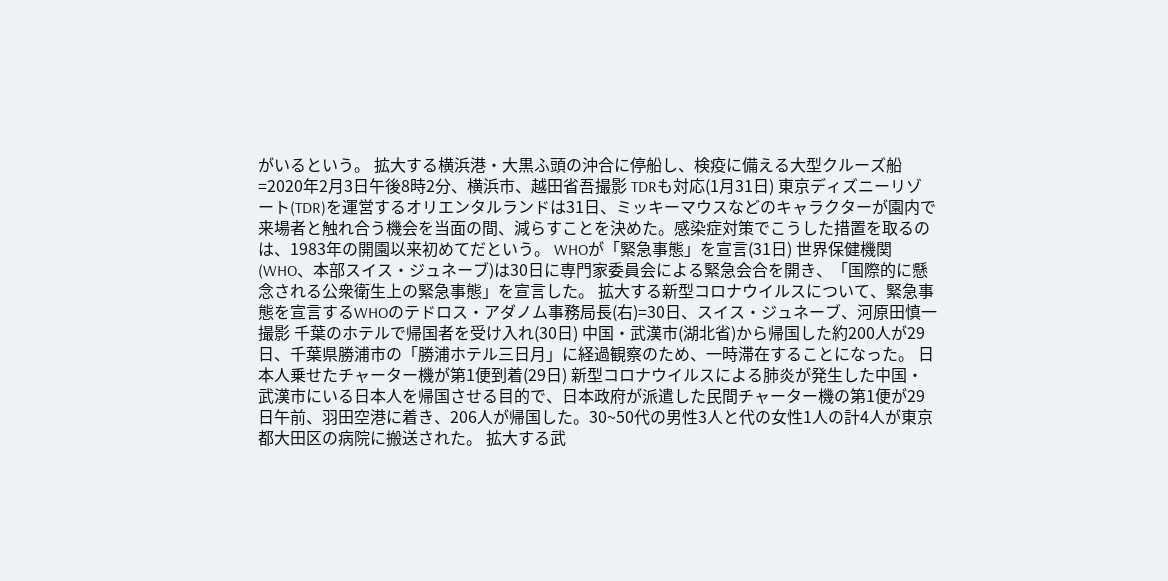がいるという。 拡大する横浜港・大黒ふ頭の沖合に停船し、検疫に備える大型クルーズ船=2020年2月3日午後8時2分、横浜市、越田省吾撮影 TDRも対応(1月31日) 東京ディズニーリゾート(TDR)を運営するオリエンタルランドは31日、ミッキーマウスなどのキャラクターが園内で来場者と触れ合う機会を当面の間、減らすことを決めた。感染症対策でこうした措置を取るのは、1983年の開園以来初めてだという。 WHOが「緊急事態」を宣言(31日) 世界保健機関(WHO、本部スイス・ジュネーブ)は30日に専門家委員会による緊急会合を開き、「国際的に懸念される公衆衛生上の緊急事態」を宣言した。 拡大する新型コロナウイルスについて、緊急事態を宣言するWHOのテドロス・アダノム事務局長(右)=30日、スイス・ジュネーブ、河原田慎一撮影 千葉のホテルで帰国者を受け入れ(30日) 中国・武漢市(湖北省)から帰国した約200人が29日、千葉県勝浦市の「勝浦ホテル三日月」に経過観察のため、一時滞在することになった。 日本人乗せたチャーター機が第1便到着(29日) 新型コロナウイルスによる肺炎が発生した中国・武漢市にいる日本人を帰国させる目的で、日本政府が派遣した民間チャーター機の第1便が29日午前、羽田空港に着き、206人が帰国した。30~50代の男性3人と代の女性1人の計4人が東京都大田区の病院に搬送された。 拡大する武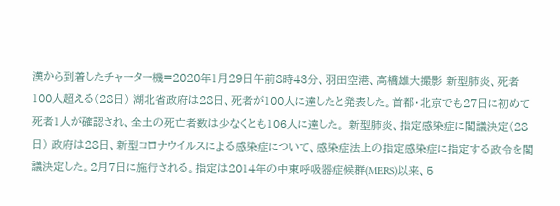漢から到着したチャーター機=2020年1月29日午前8時43分、羽田空港、高橋雄大撮影 新型肺炎、死者100人超える(28日) 湖北省政府は28日、死者が100人に達したと発表した。首都・北京でも27日に初めて死者1人が確認され、全土の死亡者数は少なくとも106人に達した。 新型肺炎、指定感染症に閣議決定(28日) 政府は28日、新型コロナウイルスによる感染症について、感染症法上の指定感染症に指定する政令を閣議決定した。2月7日に施行される。指定は2014年の中東呼吸器症候群(MERS)以来、5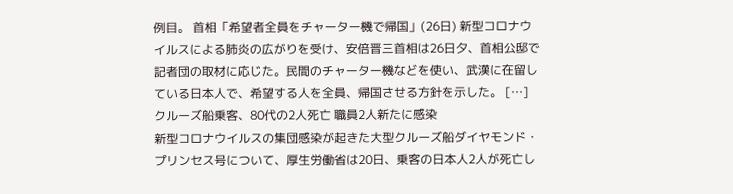例目。 首相「希望者全員をチャーター機で帰国」(26日) 新型コロナウイルスによる肺炎の広がりを受け、安倍晋三首相は26日夕、首相公邸で記者団の取材に応じた。民間のチャーター機などを使い、武漢に在留している日本人で、希望する人を全員、帰国させる方針を示した。 […]
クルーズ船乗客、80代の2人死亡 職員2人新たに感染
新型コロナウイルスの集団感染が起きた大型クルーズ船ダイヤモンド・プリンセス号について、厚生労働省は20日、乗客の日本人2人が死亡し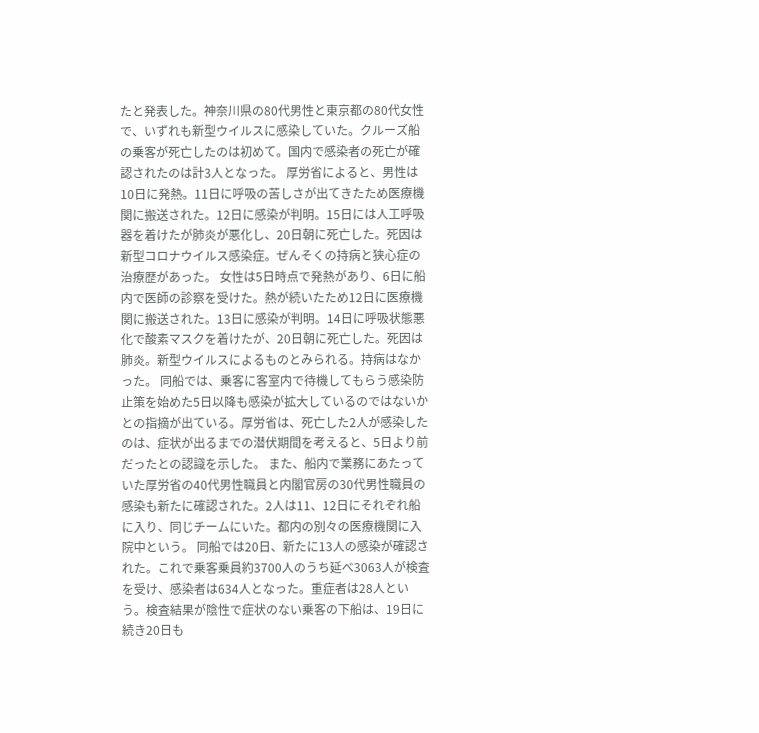たと発表した。神奈川県の80代男性と東京都の80代女性で、いずれも新型ウイルスに感染していた。クルーズ船の乗客が死亡したのは初めて。国内で感染者の死亡が確認されたのは計3人となった。 厚労省によると、男性は10日に発熱。11日に呼吸の苦しさが出てきたため医療機関に搬送された。12日に感染が判明。15日には人工呼吸器を着けたが肺炎が悪化し、20日朝に死亡した。死因は新型コロナウイルス感染症。ぜんそくの持病と狭心症の治療歴があった。 女性は5日時点で発熱があり、6日に船内で医師の診察を受けた。熱が続いたため12日に医療機関に搬送された。13日に感染が判明。14日に呼吸状態悪化で酸素マスクを着けたが、20日朝に死亡した。死因は肺炎。新型ウイルスによるものとみられる。持病はなかった。 同船では、乗客に客室内で待機してもらう感染防止策を始めた5日以降も感染が拡大しているのではないかとの指摘が出ている。厚労省は、死亡した2人が感染したのは、症状が出るまでの潜伏期間を考えると、5日より前だったとの認識を示した。 また、船内で業務にあたっていた厚労省の40代男性職員と内閣官房の30代男性職員の感染も新たに確認された。2人は11、12日にそれぞれ船に入り、同じチームにいた。都内の別々の医療機関に入院中という。 同船では20日、新たに13人の感染が確認された。これで乗客乗員約3700人のうち延べ3063人が検査を受け、感染者は634人となった。重症者は28人という。検査結果が陰性で症状のない乗客の下船は、19日に続き20日も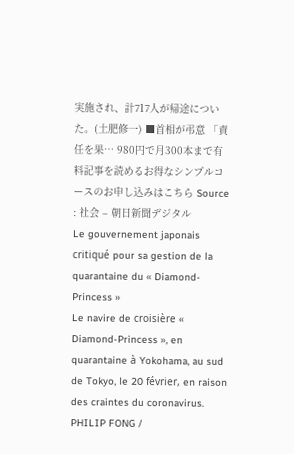実施され、計717人が帰途についた。(土肥修一) ■首相が弔意 「責任を果… 980円で月300本まで有料記事を読めるお得なシンプルコースのお申し込みはこちら Source : 社会 – 朝日新聞デジタル
Le gouvernement japonais critiqué pour sa gestion de la quarantaine du « Diamond-Princess »
Le navire de croisière « Diamond-Princess », en quarantaine à Yokohama, au sud de Tokyo, le 20 février, en raison des craintes du coronavirus. PHILIP FONG /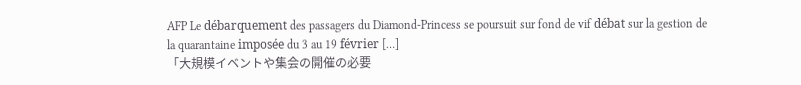AFP Le débarquement des passagers du Diamond-Princess se poursuit sur fond de vif débat sur la gestion de la quarantaine imposée du 3 au 19 février […]
「大規模イベントや集会の開催の必要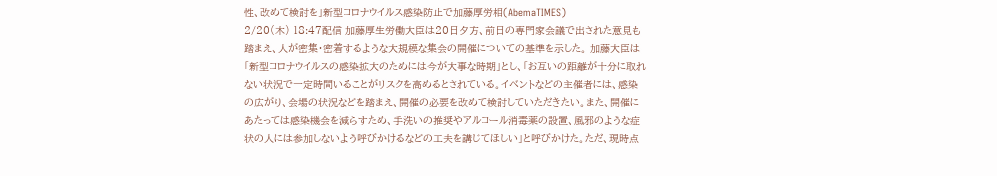性、改めて検討を」新型コロナウイルス感染防止で加藤厚労相(AbemaTIMES)
2/20(木) 18:47配信 加藤厚生労働大臣は20日夕方、前日の専門家会議で出された意見も踏まえ、人が密集・密着するような大規模な集会の開催についての基準を示した。 加藤大臣は「新型コロナウイルスの感染拡大のためには今が大事な時期」とし、「お互いの距離が十分に取れない状況で一定時間いることがリスクを高めるとされている。イベントなどの主催者には、感染の広がり、会場の状況などを踏まえ、開催の必要を改めて検討していただきたい。また、開催にあたっては感染機会を減らすため、手洗いの推奨やアルコール消毒薬の設置、風邪のような症状の人には参加しないよう呼びかけるなどの工夫を講じてほしい」と呼びかけた。ただ、現時点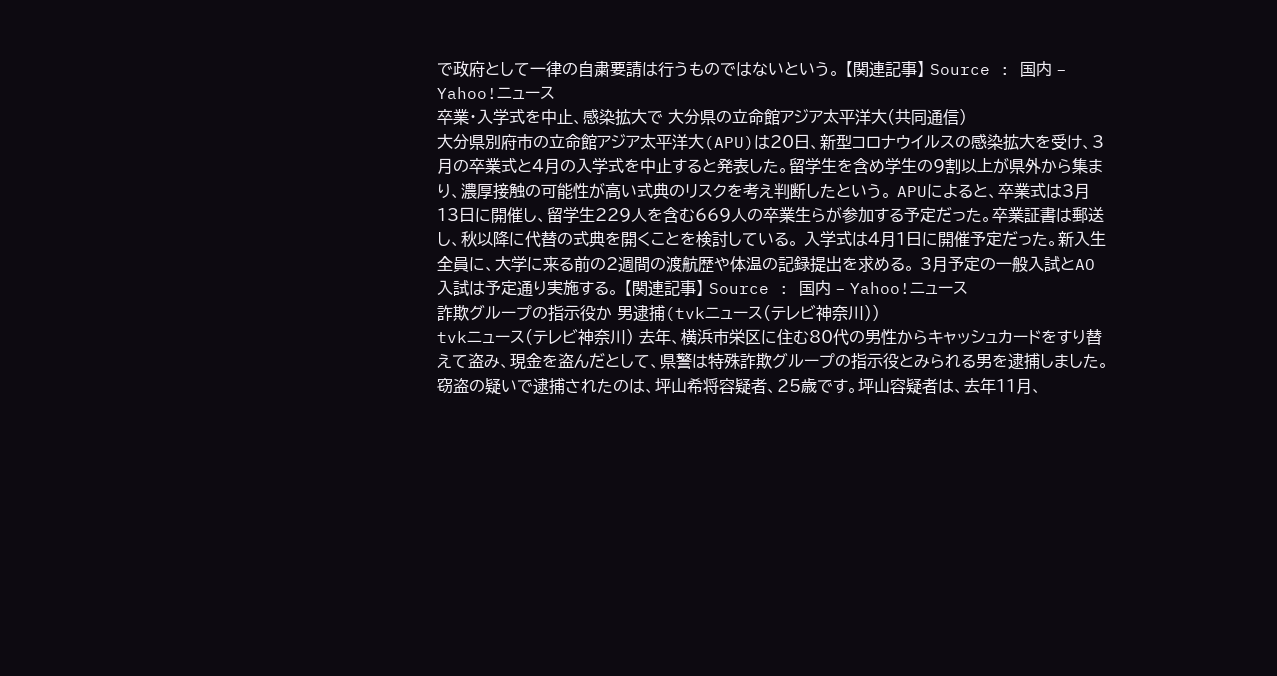で政府として一律の自粛要請は行うものではないという。 【関連記事】 Source : 国内 – Yahoo!ニュース
卒業・入学式を中止、感染拡大で 大分県の立命館アジア太平洋大(共同通信)
大分県別府市の立命館アジア太平洋大(APU)は20日、新型コロナウイルスの感染拡大を受け、3月の卒業式と4月の入学式を中止すると発表した。留学生を含め学生の9割以上が県外から集まり、濃厚接触の可能性が高い式典のリスクを考え判断したという。 APUによると、卒業式は3月13日に開催し、留学生229人を含む669人の卒業生らが参加する予定だった。卒業証書は郵送し、秋以降に代替の式典を開くことを検討している。 入学式は4月1日に開催予定だった。新入生全員に、大学に来る前の2週間の渡航歴や体温の記録提出を求める。 3月予定の一般入試とAO入試は予定通り実施する。 【関連記事】 Source : 国内 – Yahoo!ニュース
詐欺グループの指示役か 男逮捕(tvkニュース(テレビ神奈川))
tvkニュース(テレビ神奈川) 去年、横浜市栄区に住む80代の男性からキャッシュカードをすり替えて盗み、現金を盗んだとして、県警は特殊詐欺グループの指示役とみられる男を逮捕しました。 窃盗の疑いで逮捕されたのは、坪山希将容疑者、25歳です。坪山容疑者は、去年11月、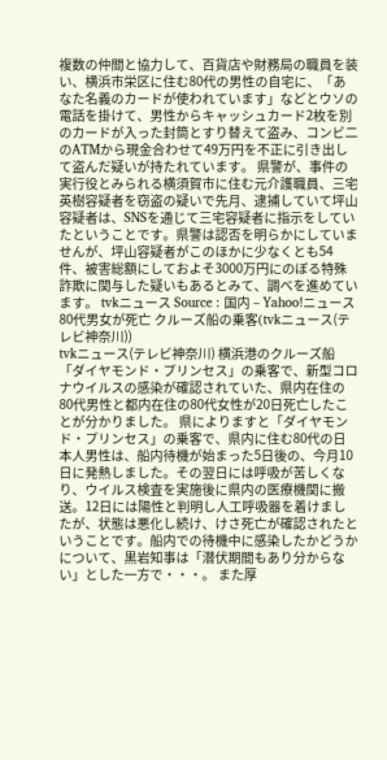複数の仲間と協力して、百貨店や財務局の職員を装い、横浜市栄区に住む80代の男性の自宅に、「あなた名義のカードが使われています」などとウソの電話を掛けて、男性からキャッシュカード2枚を別のカードが入った封筒とすり替えて盗み、コンビ二のATMから現金合わせて49万円を不正に引き出して盗んだ疑いが持たれています。 県警が、事件の実行役とみられる横須賀市に住む元介護職員、三宅英樹容疑者を窃盗の疑いで先月、逮捕していて坪山容疑者は、SNSを通じて三宅容疑者に指示をしていたということです。県警は認否を明らかにしていませんが、坪山容疑者がこのほかに少なくとも54件、被害総額にしておよそ3000万円にのぼる特殊詐欺に関与した疑いもあるとみて、調べを進めています。 tvkニュース Source : 国内 – Yahoo!ニュース
80代男女が死亡 クルーズ船の乗客(tvkニュース(テレビ神奈川))
tvkニュース(テレビ神奈川) 横浜港のクルーズ船「ダイヤモンド・プリンセス」の乗客で、新型コロナウイルスの感染が確認されていた、県内在住の80代男性と都内在住の80代女性が20日死亡したことが分かりました。 県によりますと「ダイヤモンド・プリンセス」の乗客で、県内に住む80代の日本人男性は、船内待機が始まった5日後の、今月10日に発熱しました。その翌日には呼吸が苦しくなり、ウイルス検査を実施後に県内の医療機関に搬送。12日には陽性と判明し人工呼吸器を着けましたが、状態は悪化し続け、けさ死亡が確認されたということです。船内での待機中に感染したかどうかについて、黒岩知事は「潜伏期間もあり分からない」とした一方で・・・。 また厚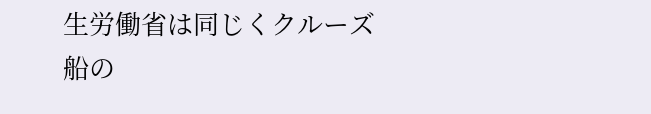生労働省は同じくクルーズ船の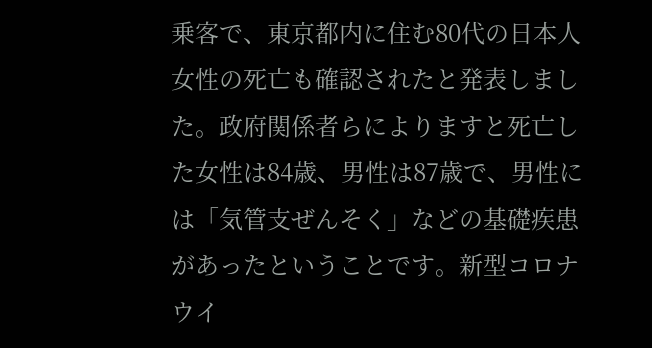乗客で、東京都内に住む80代の日本人女性の死亡も確認されたと発表しました。政府関係者らによりますと死亡した女性は84歳、男性は87歳で、男性には「気管支ぜんそく」などの基礎疾患があったということです。新型コロナウイ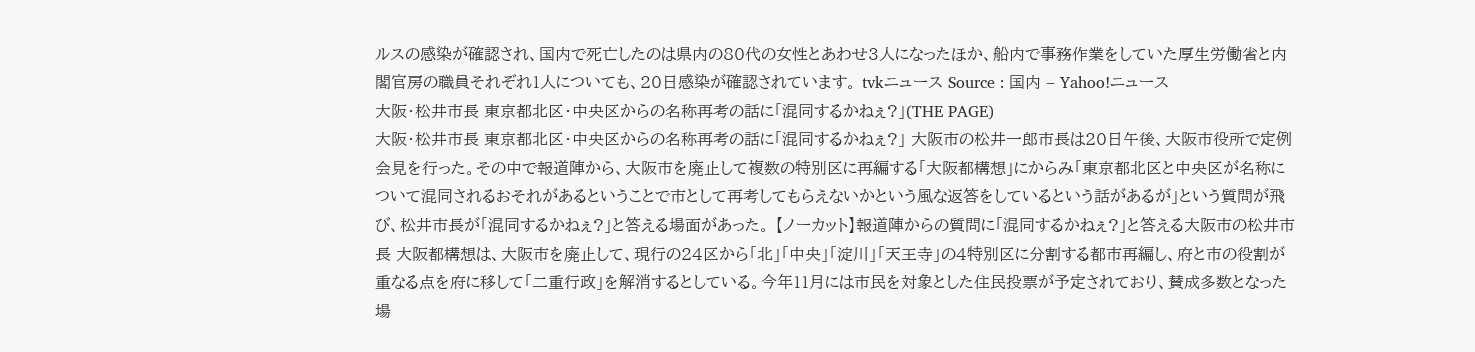ルスの感染が確認され、国内で死亡したのは県内の80代の女性とあわせ3人になったほか、船内で事務作業をしていた厚生労働省と内閣官房の職員それぞれ1人についても、20日感染が確認されています。 tvkニュース Source : 国内 – Yahoo!ニュース
大阪・松井市長 東京都北区・中央区からの名称再考の話に「混同するかねぇ?」(THE PAGE)
大阪・松井市長 東京都北区・中央区からの名称再考の話に「混同するかねぇ?」 大阪市の松井一郎市長は20日午後、大阪市役所で定例会見を行った。その中で報道陣から、大阪市を廃止して複数の特別区に再編する「大阪都構想」にからみ「東京都北区と中央区が名称について混同されるおそれがあるということで市として再考してもらえないかという風な返答をしているという話があるが」という質問が飛び、松井市長が「混同するかねぇ?」と答える場面があった。 【ノーカット】報道陣からの質問に「混同するかねぇ?」と答える大阪市の松井市長 大阪都構想は、大阪市を廃止して、現行の24区から「北」「中央」「淀川」「天王寺」の4特別区に分割する都市再編し、府と市の役割が重なる点を府に移して「二重行政」を解消するとしている。今年11月には市民を対象とした住民投票が予定されており、賛成多数となった場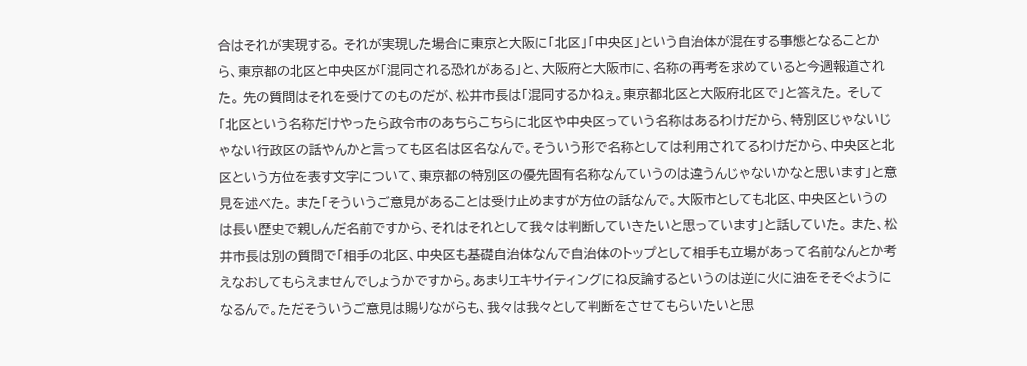合はそれが実現する。 それが実現した場合に東京と大阪に「北区」「中央区」という自治体が混在する事態となることから、東京都の北区と中央区が「混同される恐れがある」と、大阪府と大阪市に、名称の再考を求めていると今週報道された。 先の質問はそれを受けてのものだが、松井市長は「混同するかねぇ。東京都北区と大阪府北区で」と答えた。 そして「北区という名称だけやったら政令市のあちらこちらに北区や中央区っていう名称はあるわけだから、特別区じゃないじゃない行政区の話やんかと言っても区名は区名なんで。そういう形で名称としては利用されてるわけだから、中央区と北区という方位を表す文字について、東京都の特別区の優先固有名称なんていうのは違うんじゃないかなと思います」と意見を述べた。 また「そういうご意見があることは受け止めますが方位の話なんで。大阪市としても北区、中央区というのは長い歴史で親しんだ名前ですから、それはそれとして我々は判断していきたいと思っています」と話していた。 また、松井市長は別の質問で「相手の北区、中央区も基礎自治体なんで自治体のトップとして相手も立場があって名前なんとか考えなおしてもらえませんでしょうかですから。あまりエキサイティングにね反論するというのは逆に火に油をそそぐようになるんで。ただそういうご意見は賜りながらも、我々は我々として判断をさせてもらいたいと思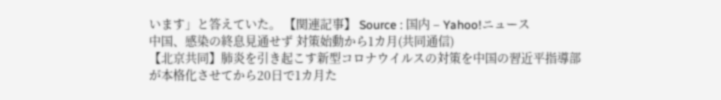います」と答えていた。 【関連記事】 Source : 国内 – Yahoo!ニュース
中国、感染の終息見通せず 対策始動から1カ月(共同通信)
【北京共同】肺炎を引き起こす新型コロナウイルスの対策を中国の習近平指導部が本格化させてから20日で1カ月た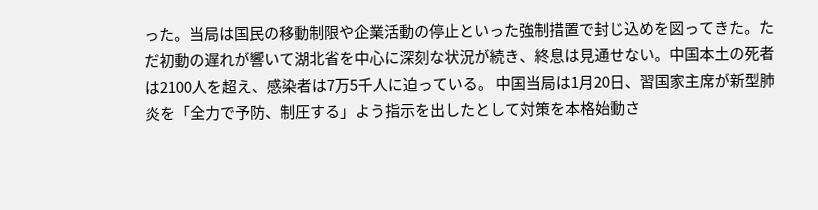った。当局は国民の移動制限や企業活動の停止といった強制措置で封じ込めを図ってきた。ただ初動の遅れが響いて湖北省を中心に深刻な状況が続き、終息は見通せない。中国本土の死者は2100人を超え、感染者は7万5千人に迫っている。 中国当局は1月20日、習国家主席が新型肺炎を「全力で予防、制圧する」よう指示を出したとして対策を本格始動さ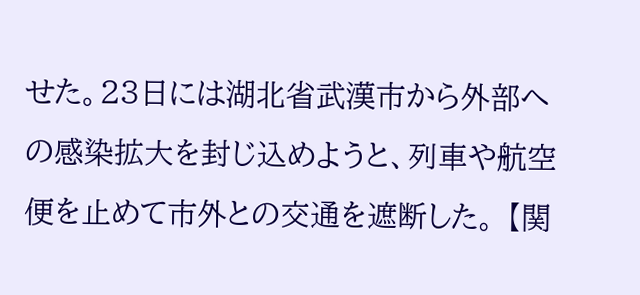せた。23日には湖北省武漢市から外部への感染拡大を封じ込めようと、列車や航空便を止めて市外との交通を遮断した。 【関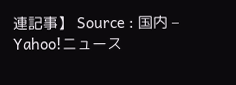連記事】 Source : 国内 – Yahoo!ニュース